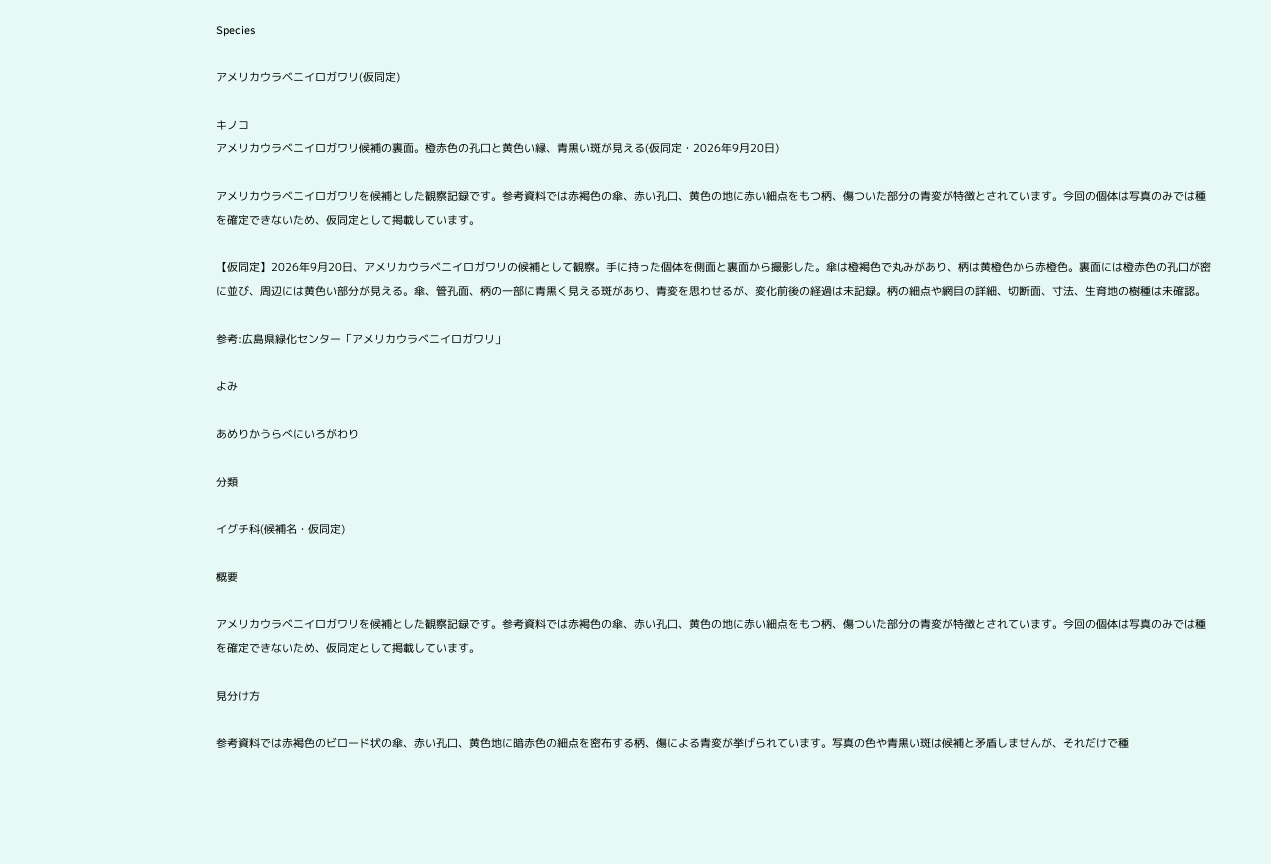Species

アメリカウラベニイロガワリ(仮同定)

キノコ
アメリカウラベニイロガワリ候補の裏面。橙赤色の孔口と黄色い縁、青黒い斑が見える(仮同定・2026年9月20日)

アメリカウラベニイロガワリを候補とした観察記録です。参考資料では赤褐色の傘、赤い孔口、黄色の地に赤い細点をもつ柄、傷ついた部分の青変が特徴とされています。今回の個体は写真のみでは種を確定できないため、仮同定として掲載しています。

【仮同定】2026年9月20日、アメリカウラベニイロガワリの候補として観察。手に持った個体を側面と裏面から撮影した。傘は橙褐色で丸みがあり、柄は黄橙色から赤橙色。裏面には橙赤色の孔口が密に並び、周辺には黄色い部分が見える。傘、管孔面、柄の一部に青黒く見える斑があり、青変を思わせるが、変化前後の経過は未記録。柄の細点や網目の詳細、切断面、寸法、生育地の樹種は未確認。

参考:広島県緑化センター「アメリカウラベニイロガワリ」

よみ

あめりかうらべにいろがわり

分類

イグチ科(候補名・仮同定)

概要

アメリカウラベニイロガワリを候補とした観察記録です。参考資料では赤褐色の傘、赤い孔口、黄色の地に赤い細点をもつ柄、傷ついた部分の青変が特徴とされています。今回の個体は写真のみでは種を確定できないため、仮同定として掲載しています。

見分け方

参考資料では赤褐色のビロード状の傘、赤い孔口、黄色地に暗赤色の細点を密布する柄、傷による青変が挙げられています。写真の色や青黒い斑は候補と矛盾しませんが、それだけで種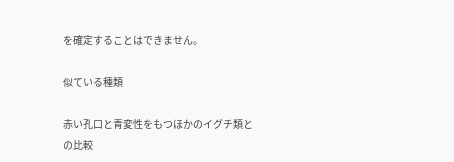を確定することはできません。

似ている種類

赤い孔口と青変性をもつほかのイグチ類との比較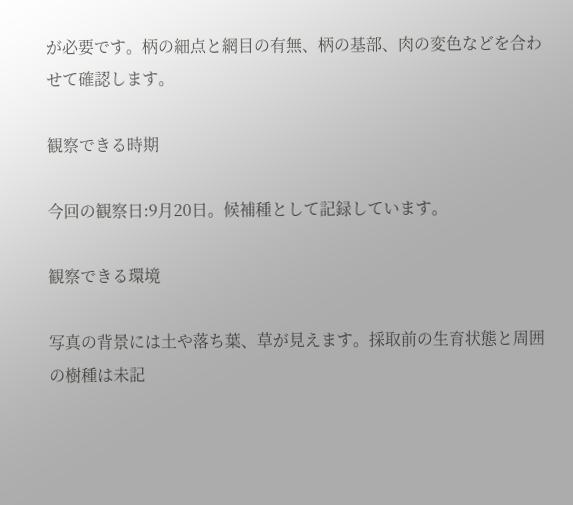が必要です。柄の細点と網目の有無、柄の基部、肉の変色などを合わせて確認します。

観察できる時期

今回の観察日:9月20日。候補種として記録しています。

観察できる環境

写真の背景には土や落ち葉、草が見えます。採取前の生育状態と周囲の樹種は未記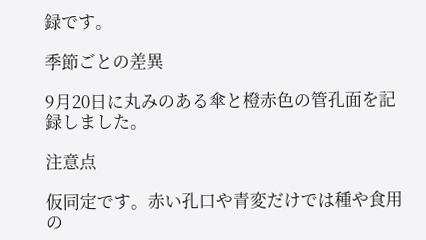録です。

季節ごとの差異

9月20日に丸みのある傘と橙赤色の管孔面を記録しました。

注意点

仮同定です。赤い孔口や青変だけでは種や食用の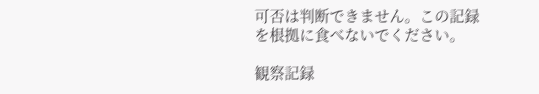可否は判断できません。この記録を根拠に食べないでください。

観察記録